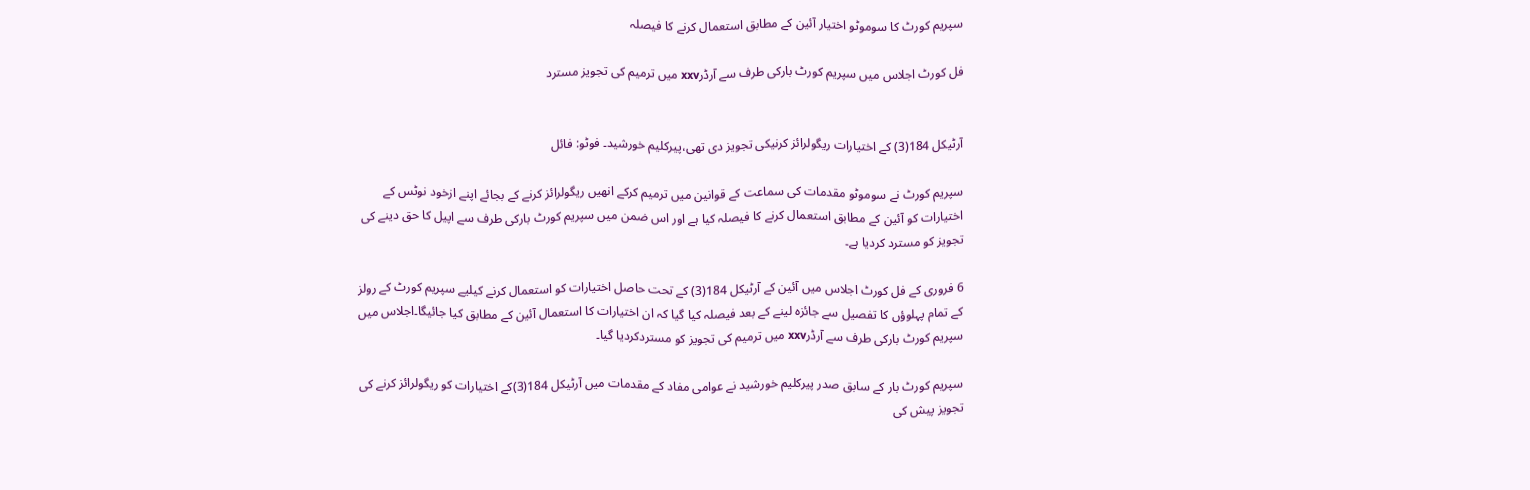سپریم کورٹ کا سوموٹو اختیار آئین کے مطابق استعمال کرنے کا فیصلہ

فل کورٹ اجلاس میں سپریم کورٹ بارکی طرف سے آرڈرxxv میں ترمیم کی تجویز مسترد


آرٹیکل 184(3) کے اختیارات ریگولرائز کرنیکی تجویز دی تھی،پیرکلیم خورشید۔ فوٹو: فائل

سپریم کورٹ نے سوموٹو مقدمات کی سماعت کے قوانین میں ترمیم کرکے انھیں ریگولرائز کرنے کے بجائے اپنے ازخود نوٹس کے اختیارات کو آئین کے مطابق استعمال کرنے کا فیصلہ کیا ہے اور اس ضمن میں سپریم کورٹ بارکی طرف سے اپیل کا حق دینے کی تجویز کو مسترد کردیا ہے۔

6 فروری کے فل کورٹ اجلاس میں آئین کے آرٹیکل 184(3) کے تحت حاصل اختیارات کو استعمال کرنے کیلیے سپریم کورٹ کے رولز کے تمام پہلوؤں کا تفصیل سے جائزہ لینے کے بعد فیصلہ کیا گیا کہ ان اختیارات کا استعمال آئین کے مطابق کیا جائیگا۔اجلاس میں سپریم کورٹ بارکی طرف سے آرڈرxxv میں ترمیم کی تجویز کو مستردکردیا گیا۔

سپریم کورٹ بار کے سابق صدر پیرکلیم خورشید نے عوامی مفاد کے مقدمات میں آرٹیکل 184(3)کے اختیارات کو ریگولرائز کرنے کی تجویز پیش کی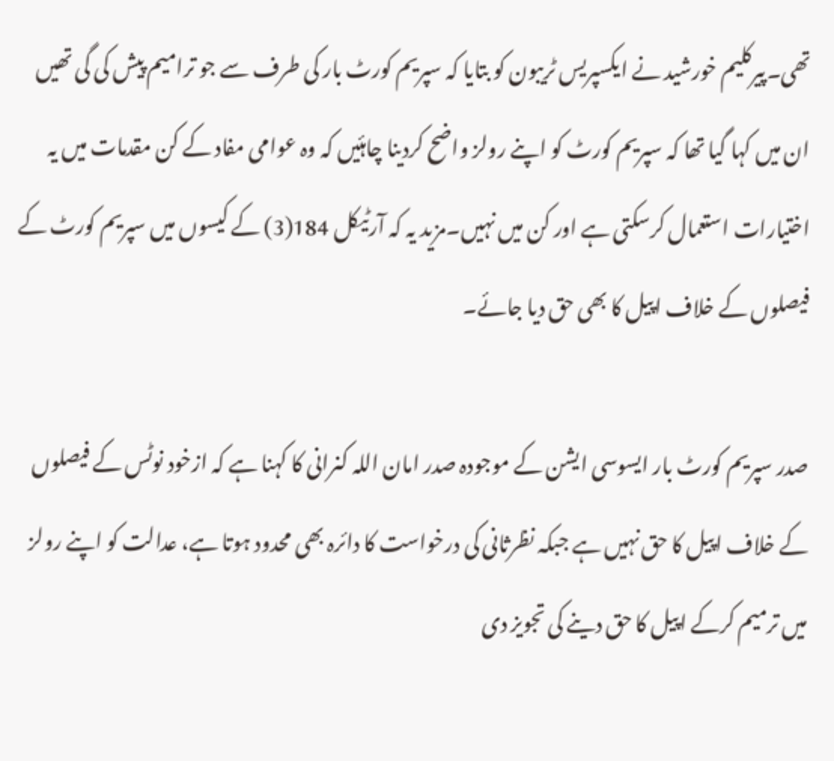تھی۔پیرکلیم خورشید نے ایکسپریس ٹریبون کو بتایا کہ سپریم کورٹ بار کی طرف سے جو ترامیم پیش کی گی تھیں ان میں کہا گیا تھا کہ سپریم کورٹ کو اپنے رولز واضح کردینا چاہئیں کہ وہ عوامی مفاد کے کن مقدمات میں یہ اختیارات استعمال کرسکتی ہے اور کن میں نہیں۔مزید یہ کہ آرٹیکل 184(3) کے کیسوں میں سپریم کورٹ کے فیصلوں کے خلاف اپیل کا بھی حق دیا جائے۔

صدر سپریم کورٹ بار ایسوسی ایشن کے موجودہ صدر امان اللہ کنرانی کا کہنا ہے کہ ازخود نوٹس کے فیصلوں کے خلاف اپیل کا حق نہیں ہے جبکہ نظرثانی کی درخواست کا دائرہ بھی محدود ہوتا ہے، عدالت کو اپنے رولز میں ترمیم کرکے اپیل کا حق دینے کی تجویز دی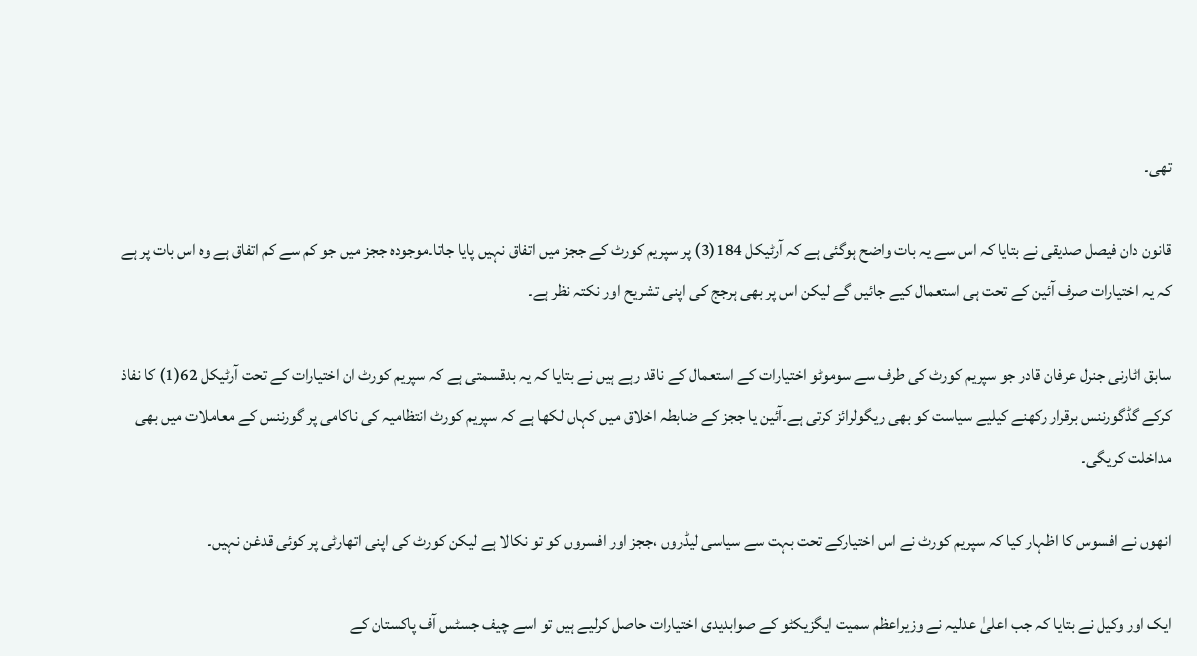تھی۔

قانون دان فیصل صدیقی نے بتایا کہ اس سے یہ بات واضح ہوگئی ہے کہ آرٹیکل 184(3) پر سپریم کورٹ کے ججز میں اتفاق نہیں پایا جاتا۔موجودہ ججز میں جو کم سے کم اتفاق ہے وہ اس بات پر ہے کہ یہ اختیارات صرف آئین کے تحت ہی استعمال کیے جائیں گے لیکن اس پر بھی ہرجج کی اپنی تشریح اور نکتہ نظر ہے۔

سابق اٹارنی جنرل عرفان قادر جو سپریم کورٹ کی طرف سے سوموٹو اختیارات کے استعمال کے ناقد رہے ہیں نے بتایا کہ یہ بدقسمتی ہے کہ سپریم کورٹ ان اختیارات کے تحت آرٹیکل 62(1) کا نفاذ کرکے گڈگورننس برقرار رکھنے کیلیے سیاست کو بھی ریگولرائز کرتی ہے۔آئین یا ججز کے ضابطہ اخلاق میں کہاں لکھا ہے کہ سپریم کورٹ انتظامیہ کی ناکامی پر گورننس کے معاملات میں بھی مداخلت کریگی۔

انھوں نے افسوس کا اظہار کیا کہ سپریم کورٹ نے اس اختیارکے تحت بہت سے سیاسی لیڈروں ،ججز اور افسروں کو تو نکالا ہے لیکن کورٹ کی اپنی اتھارٹی پر کوئی قدغن نہیں۔

ایک اور وکیل نے بتایا کہ جب اعلیٰ عدلیہ نے وزیراعظم سمیت ایگزیکٹو کے صوابدیدی اختیارات حاصل کرلیے ہیں تو اسے چیف جسٹس آف پاکستان کے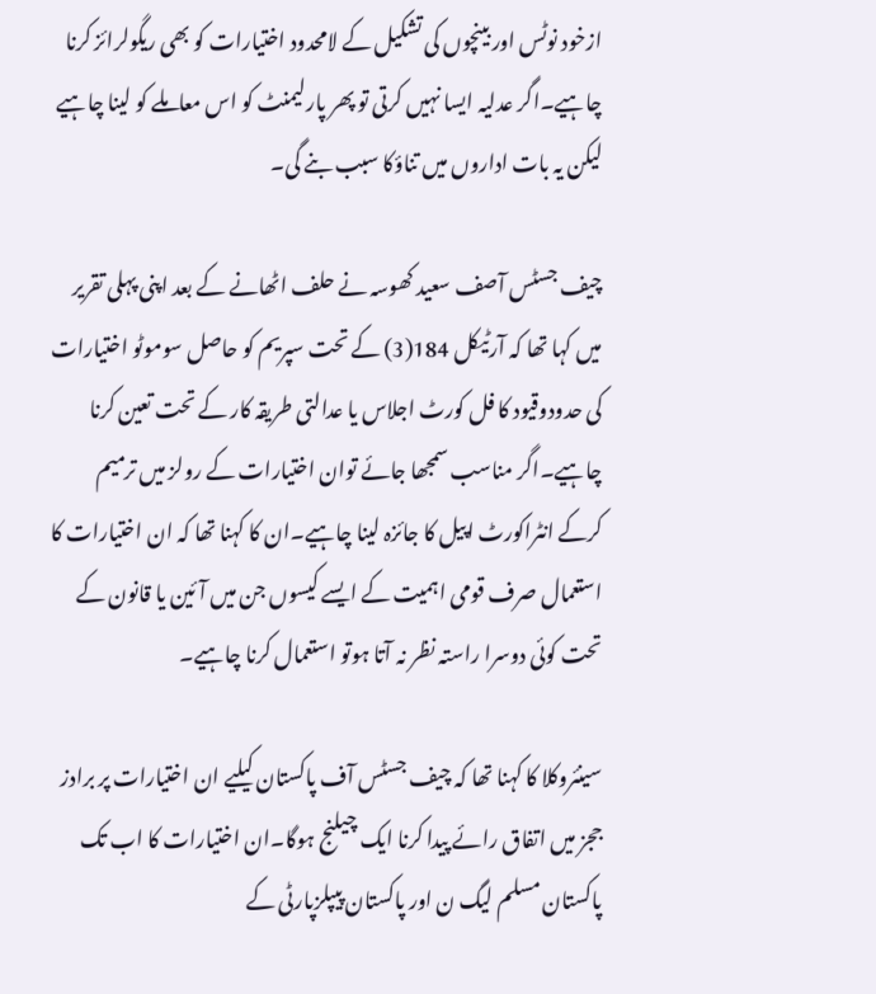ازخود نوٹس اور بینچوں کی تشکیل کے لامحدود اختیارات کو بھی ریگولرائز کرنا چاہیے۔اگر عدلیہ ایسا نہیں کرتی تو پھر پارلیمنٹ کو اس معاملے کو لینا چاہیے لیکن یہ بات اداروں میں تناؤکا سبب بنے گی۔

چیف جسٹس آصف سعید کھوسہ نے حلف اٹھانے کے بعد اپنی پہلی تقریر میں کہا تھا کہ آرٹیکل 184(3) کے تحت سپریم کو حاصل سوموٹو اختیارات کی حدودوقیود کا فل کورٹ اجلاس یا عدالتی طریقہ کار کے تحت تعین کرنا چاہیے۔اگر مناسب سمجھا جائے توان اختیارات کے رولز میں ترمیم کرکے انٹراکورٹ اپیل کا جائزہ لینا چاہیے۔ان کا کہنا تھا کہ ان اختیارات کا استعمال صرف قومی اہمیت کے ایسے کیسوں جن میں آئین یا قانون کے تحت کوئی دوسرا راستہ نظر نہ آتا ہوتو استعمال کرنا چاہیے۔

سینئروکلا کا کہنا تھا کہ چیف جسٹس آف پاکستان کیلیے ان اختیارات پر برادز ججز میں اتفاق رائے پیدا کرنا ایک چیلنج ہوگا۔ان اختیارات کا اب تک پاکستان مسلم لیگ ن اور پاکستان پیپلزپارٹی کے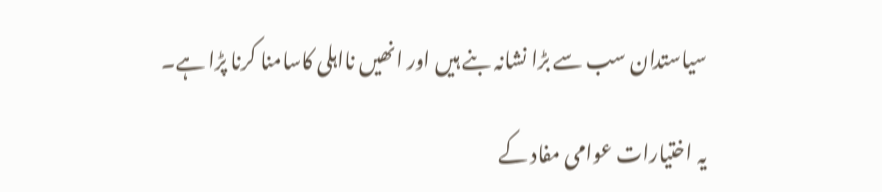سیاستدان سب سے بڑا نشانہ بنے ہیں اور انھیں نااہلی کاسامنا کرنا پڑا ہے۔

یہ اختیارات عوامی مفاد کے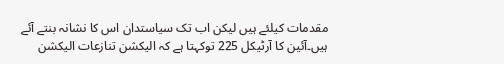مقدمات کیلئے ہیں لیکن اب تک سیاستدان اس کا نشانہ بنتے آئے ہیں۔آئین کا آرٹیکل 225 توکہتا ہے کہ الیکشن تنازعات الیکشن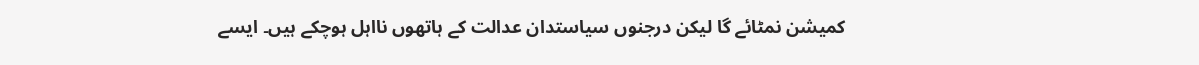کمیشن نمٹائے گا لیکن درجنوں سیاستدان عدالت کے ہاتھوں نااہل ہوچکے ہیں۔ ایسے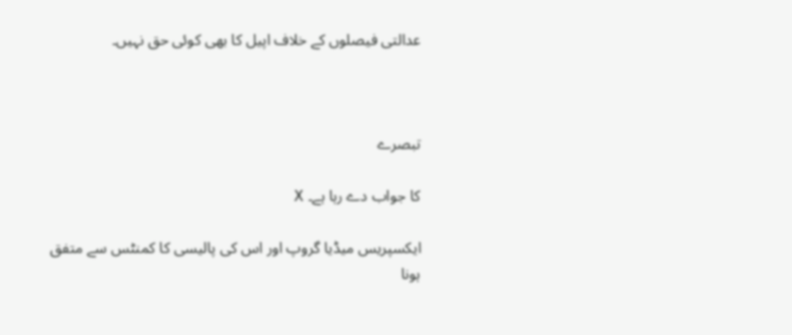عدالتی فیصلوں کے خلاف اپیل کا بھی کوئی حق نہیں۔



تبصرے

کا جواب دے رہا ہے۔ X

ایکسپریس میڈیا گروپ اور اس کی پالیسی کا کمنٹس سے متفق ہونا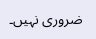ضروری نہیں۔